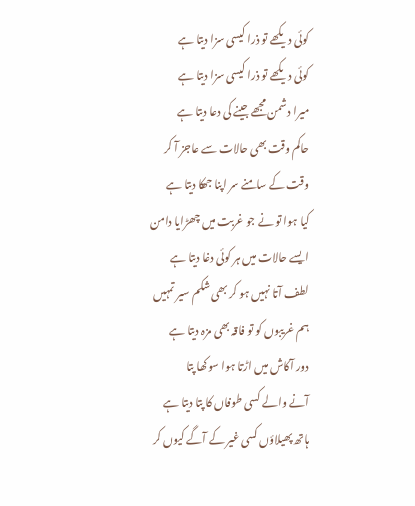کوئی دیکھے تو ذرا کیسی سزا دیتا ہے
کوئی دیکھے تو ذرا کیسی سزا دیتا ہے
میرا دشمن مجھے جینے کی دعا دیتا ہے
حاکم وقت بھی حالات سے عاجز آ کر
وقت کے سامنے سر اپنا جھکا دیتا ہے
کیا ہوا تو نے جو غربت میں چھڑایا دامن
ایسے حالات میں ہر کوئی دغا دیتا ہے
لطف آتا نہیں ہو کر بھی شکم سیر تمہیں
ہم غریبوں کو تو فاقہ بھی مزہ دیتا ہے
دور آکاش میں اڑتا ہوا سوکھا پتا
آنے والے کسی طوفاں کا پتا دیتا ہے
ہاتھ پھیلاؤں کسی غیر کے آگے کیوں کر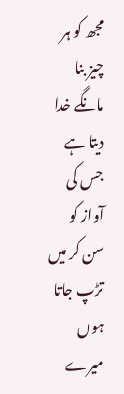مجھ کو ہر چیز بنا مانگے خدا دیتا ہے
جس کی آواز کو سن کر میں تڑپ جاتا ہوں
میرے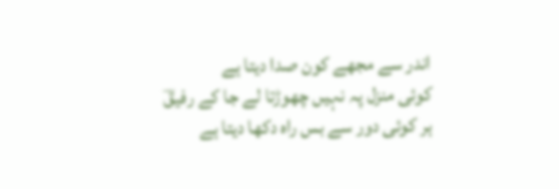اندر سے مجھے کون صدا دیتا ہے
کوئی منزل پہ نہیں چھوڑتا لے جا کے رفیقؔ
ہر کوئی دور سے بس راہ دکھا دیتا ہے